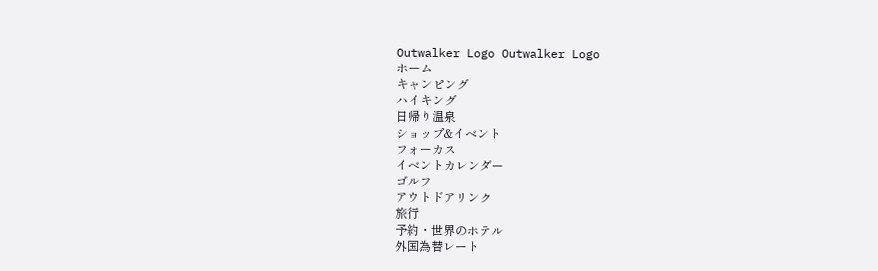Outwalker Logo Outwalker Logo
ホーム
キャンピング
ハイキング
日帰り温泉
ショップ&イベント
フォーカス
イベントカレンダー
ゴルフ
アウトドアリンク
旅行
予約・世界のホテル
外国為替レート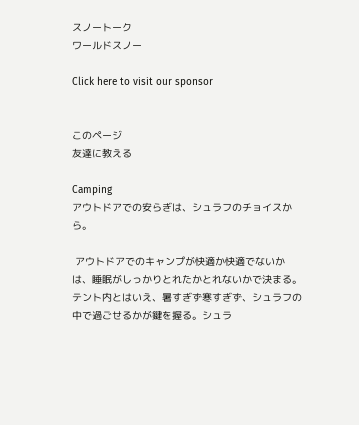スノートーク
ワールドスノー

Click here to visit our sponsor


このページ
友達に教える

Camping
アウトドアでの安らぎは、シュラフのチョイスから。

 アウトドアでのキャンプが快適か快適でないかは、睡眠がしっかりとれたかとれないかで決まる。テント内とはいえ、暑すぎず寒すぎず、シュラフの中で過ごせるかが鍵を握る。シュラ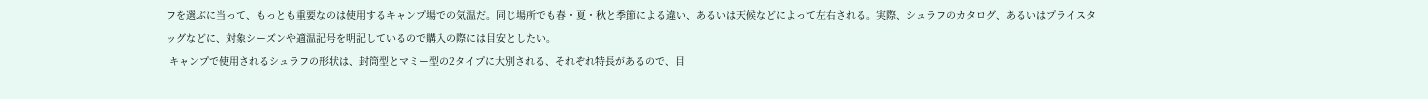フを選ぶに当って、もっとも重要なのは使用するキャンプ場での気温だ。同じ場所でも春・夏・秋と季節による違い、あるいは天候などによって左右される。実際、シュラフのカタログ、あるいはプライスタッグなどに、対象シーズンや適温記号を明記しているので購入の際には目安としたい。
 キャンプで使用されるシュラフの形状は、封筒型とマミー型の2タイプに大別される、それぞれ特長があるので、目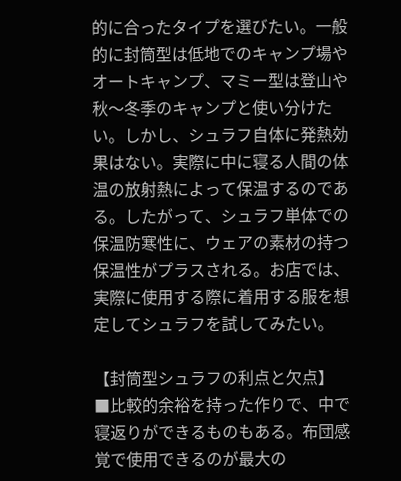的に合ったタイプを選びたい。一般的に封筒型は低地でのキャンプ場やオートキャンプ、マミー型は登山や秋〜冬季のキャンプと使い分けたい。しかし、シュラフ自体に発熱効果はない。実際に中に寝る人間の体温の放射熱によって保温するのである。したがって、シュラフ単体での保温防寒性に、ウェアの素材の持つ保温性がプラスされる。お店では、実際に使用する際に着用する服を想定してシュラフを試してみたい。

【封筒型シュラフの利点と欠点】
■比較的余裕を持った作りで、中で寝返りができるものもある。布団感覚で使用できるのが最大の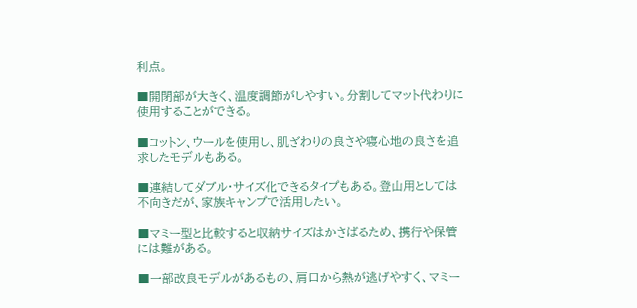利点。

■開閉部が大きく、温度調節がしやすい。分割してマット代わりに使用することができる。

■コットン、ウールを使用し、肌ざわりの良さや寝心地の良さを追求したモデルもある。

■連結してダブル・サイズ化できるタイプもある。登山用としては不向きだが、家族キャンプで活用したい。

■マミー型と比較すると収納サイズはかさばるため、携行や保管には難がある。

■一部改良モデルがあるもの、肩口から熱が逃げやすく、マミー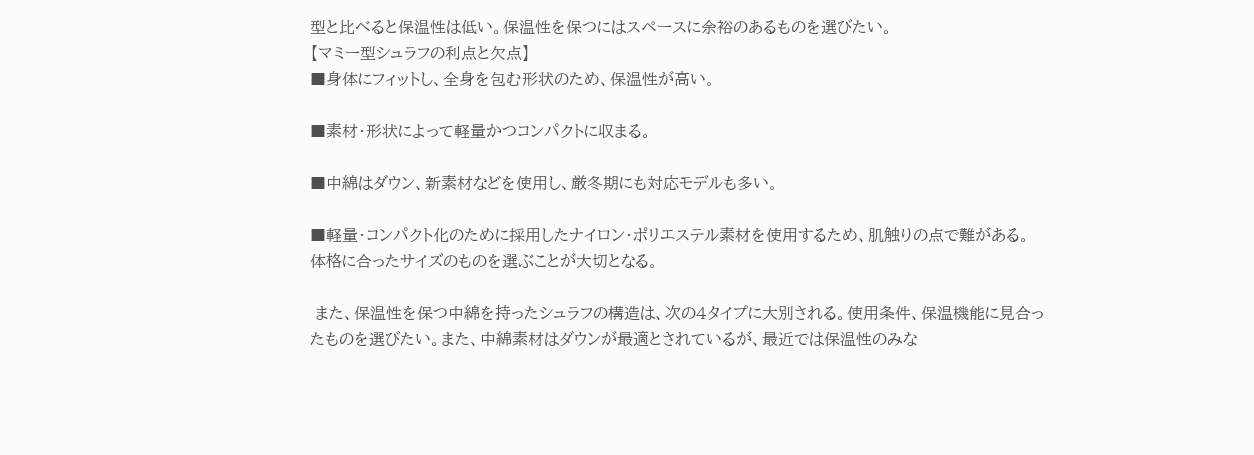型と比べると保温性は低い。保温性を保つにはスペースに余裕のあるものを選びたい。
【マミー型シュラフの利点と欠点】
■身体にフィットし、全身を包む形状のため、保温性が高い。

■素材・形状によって軽量かつコンパクトに収まる。

■中綿はダウン、新素材などを使用し、厳冬期にも対応モデルも多い。

■軽量・コンパクト化のために採用したナイロン・ポリエステル素材を使用するため、肌触りの点で難がある。体格に合ったサイズのものを選ぶことが大切となる。

 また、保温性を保つ中綿を持ったシュラフの構造は、次の4タイプに大別される。使用条件、保温機能に見合ったものを選びたい。また、中綿素材はダウンが最適とされているが、最近では保温性のみな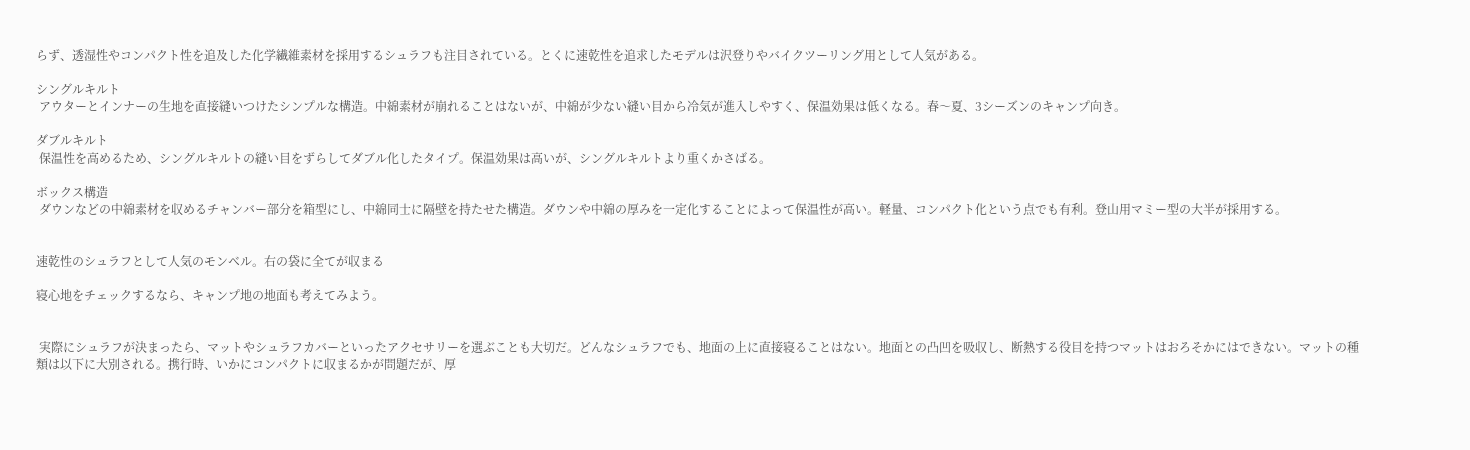らず、透湿性やコンパクト性を追及した化学繊維素材を採用するシュラフも注目されている。とくに速乾性を追求したモデルは沢登りやバイクツーリング用として人気がある。

シングルキルト
 アウターとインナーの生地を直接縫いつけたシンプルな構造。中綿素材が崩れることはないが、中綿が少ない縫い目から冷気が進入しやすく、保温効果は低くなる。春〜夏、3シーズンのキャンプ向き。

ダブルキルト
 保温性を高めるため、シングルキルトの縫い目をずらしてダブル化したタイプ。保温効果は高いが、シングルキルトより重くかさばる。

ボックス構造
 ダウンなどの中綿素材を収めるチャンバー部分を箱型にし、中綿同士に隔壁を持たせた構造。ダウンや中綿の厚みを一定化することによって保温性が高い。軽量、コンパクト化という点でも有利。登山用マミー型の大半が採用する。


速乾性のシュラフとして人気のモンベル。右の袋に全てが収まる

寝心地をチェックするなら、キャンプ地の地面も考えてみよう。


 実際にシュラフが決まったら、マットやシュラフカバーといったアクセサリーを選ぶことも大切だ。どんなシュラフでも、地面の上に直接寝ることはない。地面との凸凹を吸収し、断熱する役目を持つマットはおろそかにはできない。マットの種類は以下に大別される。携行時、いかにコンパクトに収まるかが問題だが、厚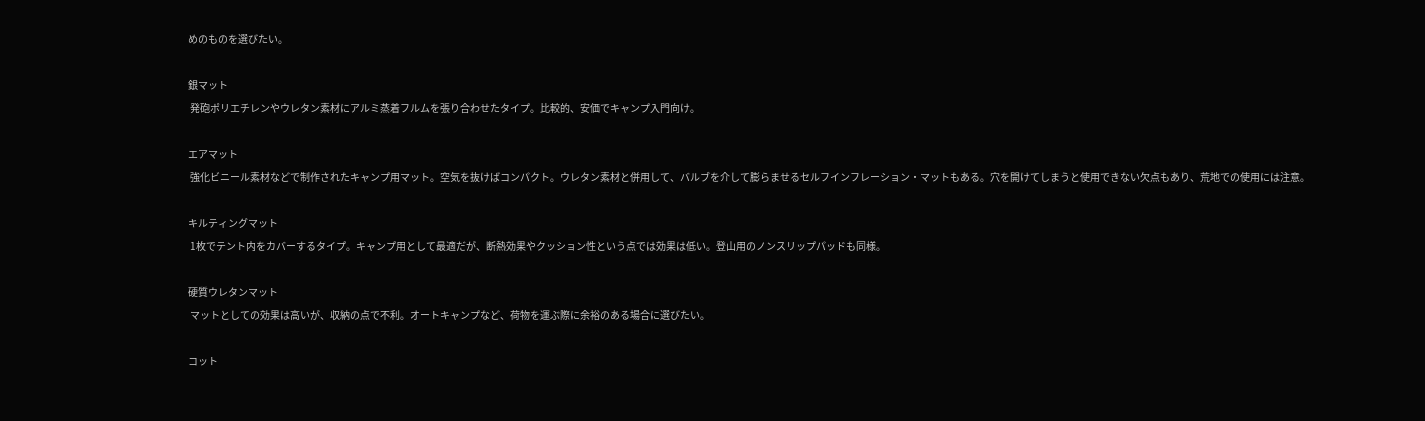めのものを選びたい。

銀マット
 発砲ポリエチレンやウレタン素材にアルミ蒸着フルムを張り合わせたタイプ。比較的、安価でキャンプ入門向け。

エアマット
 強化ビニール素材などで制作されたキャンプ用マット。空気を抜けばコンパクト。ウレタン素材と併用して、バルブを介して膨らませるセルフインフレーション・マットもある。穴を開けてしまうと使用できない欠点もあり、荒地での使用には注意。

キルティングマット
 1枚でテント内をカバーするタイプ。キャンプ用として最適だが、断熱効果やクッション性という点では効果は低い。登山用のノンスリップパッドも同様。

硬質ウレタンマット
 マットとしての効果は高いが、収納の点で不利。オートキャンプなど、荷物を運ぶ際に余裕のある場合に選びたい。

コット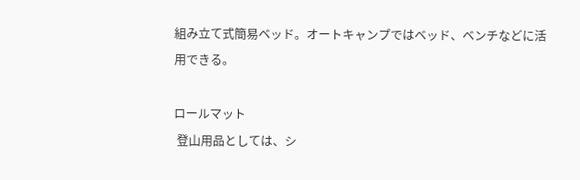組み立て式簡易ベッド。オートキャンプではベッド、ベンチなどに活用できる。

ロールマット
 登山用品としては、シ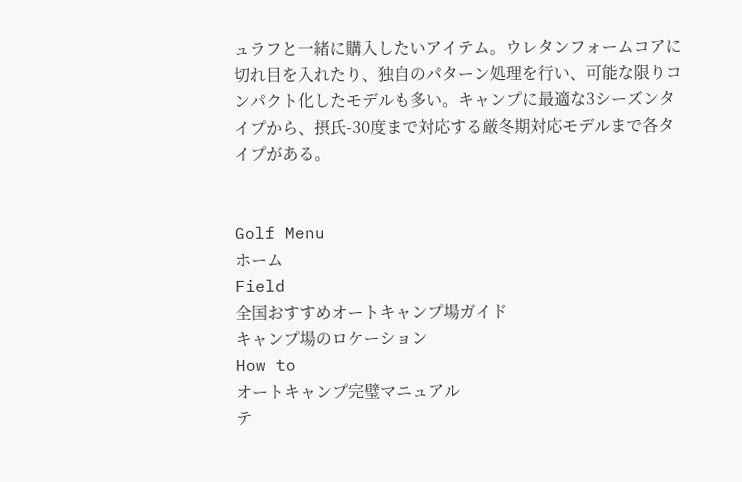ュラフと一緒に購入したいアイテム。ウレタンフォームコアに切れ目を入れたり、独自のパターン処理を行い、可能な限りコンパクト化したモデルも多い。キャンプに最適な3シーズンタイプから、摂氏-30度まで対応する厳冬期対応モデルまで各タイプがある。


Golf Menu
ホーム
Field
全国おすすめオートキャンプ場ガイド
キャンプ場のロケーション
How to
オートキャンプ完璧マニュアル
テ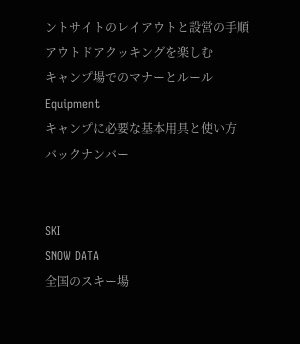ントサイトのレイアウトと設営の手順
アウトドアクッキングを楽しむ
キャンプ場でのマナーとルール
Equipment
キャンプに必要な基本用具と使い方
バックナンバー


SKI
SNOW DATA
全国のスキー場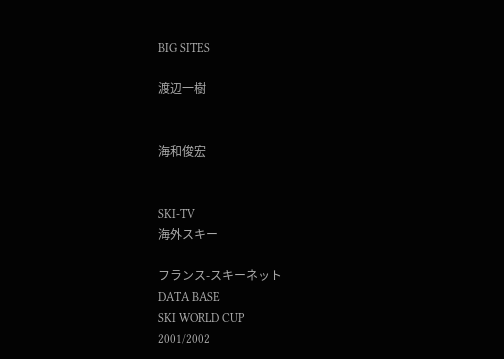BIG SITES

渡辺一樹


海和俊宏


SKI-TV
海外スキー

フランス-スキーネット
DATA BASE
SKI WORLD CUP
2001/2002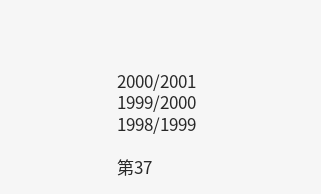2000/2001
1999/2000
1998/1999

第37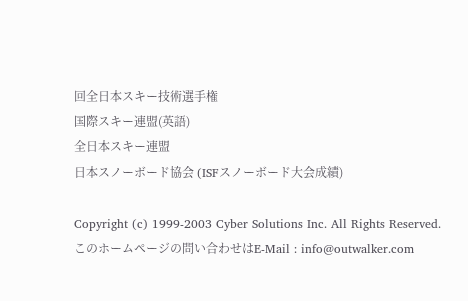回全日本スキー技術選手権
国際スキー連盟(英語)
全日本スキー連盟
日本スノーボード協会 (ISFスノーボード大会成績)

Copyright (c) 1999-2003 Cyber Solutions Inc. All Rights Reserved.
このホームページの問い合わせはE-Mail : info@outwalker.com